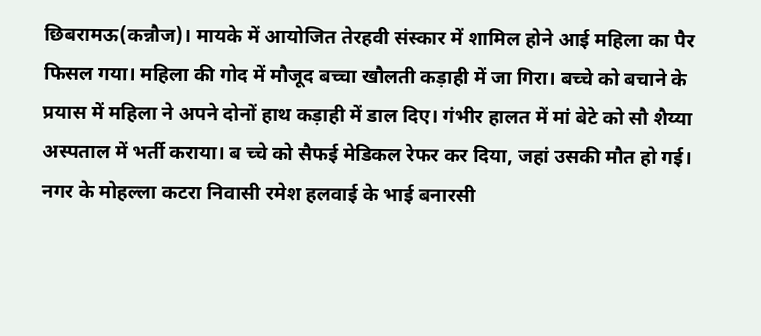छिबरामऊ(कन्नौज)। मायके में आयोजित तेरहवी संस्कार में शामिल होने आई महिला का पैर फिसल गया। महिला की गोद में मौजूद बच्चा खौलती कड़ाही में जा गिरा। बच्चे को बचाने के प्रयास में महिला ने अपने दोनों हाथ कड़ाही में डाल दिए। गंभीर हालत में मां बेटे को सौ शैय्या अस्पताल में भर्ती कराया। ब च्चे को सैफई मेडिकल रेफर कर दिया, जहां उसकी मौत हो गई।
नगर के मोहल्ला कटरा निवासी रमेश हलवाई के भाई बनारसी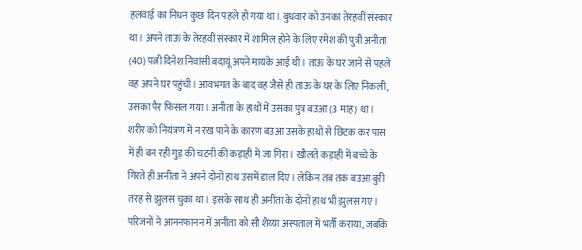हलवाई का निधन कुछ दिन पहले हो गया था। बुधवार को उनका तेरहवीं संस्कार था। अपने ताऊ के तेरहवीं संस्कार में शामिल होने के लिए रमेश की पुत्री अनीता (40) पत्नी दिनेश निवासी बदायूं अपने मायके आई थी। ताऊ के घर जाने से पहले वह अपने घर पहुंची। आवभगत के बाद वह जैसे ही ताऊ के घर के लिए निकली, उसका पैर फिसल गया। अनीता के हाथों में उसका पुत्र बउआ (3 माह) था। शरीर को नियंत्रण में न रख पाने के कारण बउआ उसके हाथों से छिटक कर पास में ही बन रही गुड़ की चटनी की कड़ाही में जा गिरा। खौलते कड़ाही में बच्चे के गिरते ही अनीता ने अपने दोनों हाथ उसमें डाल दिए। लेकिन तब तक बउआ बुरी तरह से झुलस चुका था। इसके साथ ही अनीता के दोनों हाथ भी झुलस गए। परिजनों ने आननफानन में अनीता को सौ शैय्या अस्पताल में भर्ती कराया, जबकि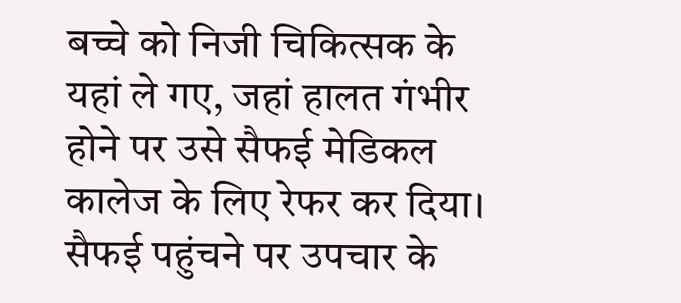बच्चे को निजी चिकित्सक के यहां ले गए, जहां हालत गंभीर होने पर उसे सैफई मेडिकल कालेज के लिए रेफर कर दिया। सैफई पहुंचने पर उपचार के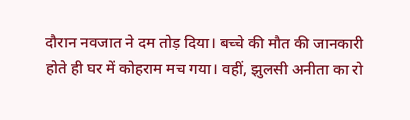दौरान नवजात ने दम तोड़ दिया। बच्चे की मौत की जानकारी होते ही घर में कोहराम मच गया। वहीं, झुलसी अनीता का रो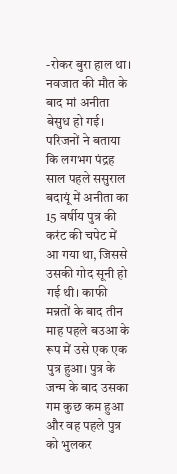-रोकर बुरा हाल था।
नवजात की मौत के बाद मां अनीता बेसुध हो गई। परिजनों ने बताया कि लगभग पंद्रह साल पहले ससुराल बदायूं में अनीता का 15 वर्षीय पुत्र की करंट की चपेट में आ गया था, जिससे उसकी गोद सूनी हो गई थी। काफी मन्नतों के बाद तीन माह पहले बउआ के रूप में उसे एक एक पुत्र हुआ। पुत्र के जन्म के बाद उसका गम कुछ कम हुआ और वह पहले पुत्र को भुलकर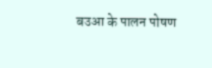बउआ के पालन पोषण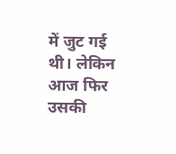में जुट गई थी। लेकिन आज फिर उसकी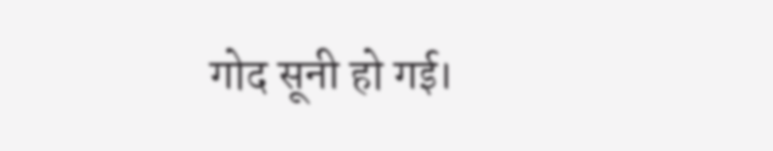गोद सूनी हो गई।